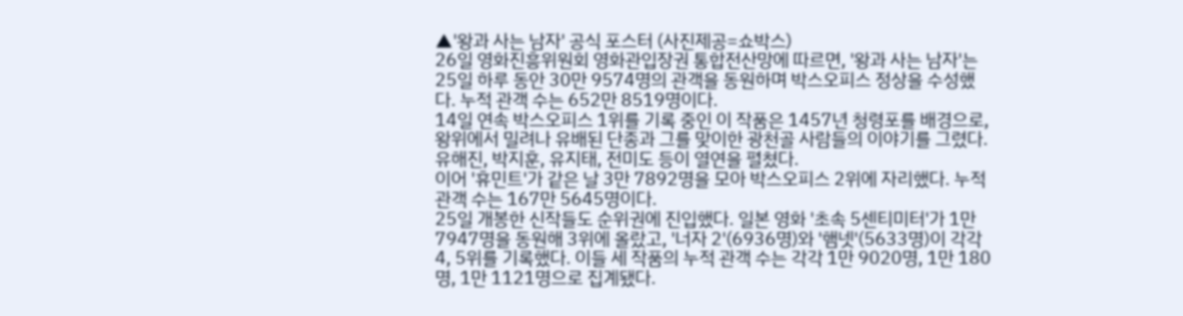▲'왕과 사는 남자' 공식 포스터 (사진제공=쇼박스)
26일 영화진흥위원회 영화관입장권 통합전산망에 따르면, '왕과 사는 남자'는 25일 하루 동안 30만 9574명의 관객을 동원하며 박스오피스 정상을 수성했다. 누적 관객 수는 652만 8519명이다.
14일 연속 박스오피스 1위를 기록 중인 이 작품은 1457년 청령포를 배경으로, 왕위에서 밀려나 유배된 단종과 그를 맞이한 광천골 사람들의 이야기를 그렸다. 유해진, 박지훈, 유지태, 전미도 등이 열연을 펼쳤다.
이어 '휴민트'가 같은 날 3만 7892명을 모아 박스오피스 2위에 자리했다. 누적 관객 수는 167만 5645명이다.
25일 개봉한 신작들도 순위권에 진입했다. 일본 영화 '초속 5센티미터'가 1만 7947명을 동원해 3위에 올랐고, '너자 2'(6936명)와 '햄넷'(5633명)이 각각 4, 5위를 기록했다. 이들 세 작품의 누적 관객 수는 각각 1만 9020명, 1만 180명, 1만 1121명으로 집계됐다.